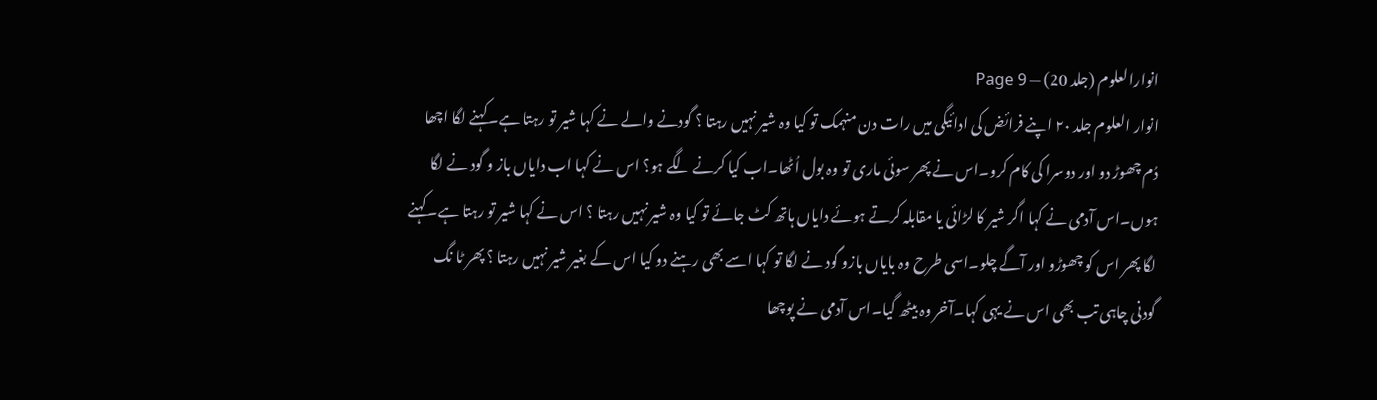انوارالعلوم (جلد 20) — Page 9
انوار العلوم جلد ۲۰ اپنے فرائض کی ادائیگی میں رات دن منہمک تو کیا وہ شیر نہیں رہتا ؟ گودنے والے نے کہا شیر تو رہتا ہے۔کہنے لگا اچھا دُم چھوڑ دو اور دوسرا کی کام کرو۔اس نے پھر سوئی ماری تو وہ بول اُٹھا۔اب کیا کرنے لگے ہو؟ اس نے کہا اب دایاں باز و گود نے لگا ہوں۔اس آدمی نے کہا اگر شیر کا لڑائی یا مقابلہ کرتے ہوئے دایاں ہاتھ کٹ جائے تو کیا وہ شیر نہیں رہتا ؟ اس نے کہا شیر تو رہتا ہے۔کہنے لگا پھر اس کو چھوڑو اور آگے چلو۔اسی طرح وہ بایاں بازو گود نے لگا تو کہا اسے بھی رہنے دو کیا اس کے بغیر شیر نہیں رہتا ؟ پھر ٹا نگ گودنی چاہی تب بھی اس نے یہی کہا۔آخر وہ بیٹھ گیا۔اس آدمی نے پوچھا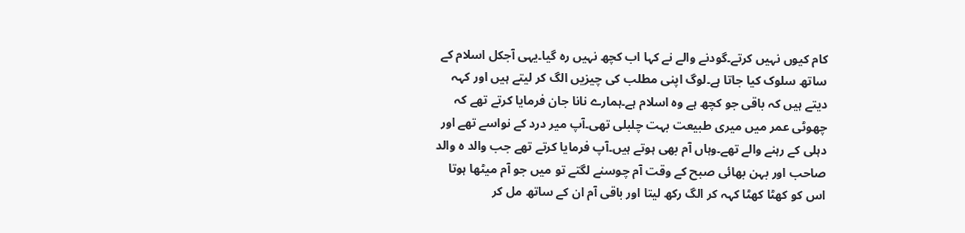کام کیوں نہیں کرتے۔گودنے والے نے کہا اب کچھ نہیں رہ گیا۔یہی آجکل اسلام کے ساتھ سلوک کیا جاتا ہے۔لوگ اپنی مطلب کی چیزیں الگ کر لیتے ہیں اور کہہ دیتے ہیں کہ باقی جو کچھ ہے وہ اسلام ہے۔ہمارے نانا جان فرمایا کرتے تھے کہ چھوٹی عمر میں میری طبیعت بہت چلبلی تھی۔آپ میر درد کے نواسے تھے اور دہلی کے رہنے والے تھے۔وہاں آم بھی ہوتے ہیں۔آپ فرمایا کرتے تھے جب والد ہ والد صاحب اور بہن بھائی صبح کے وقت آم چوسنے لگتے تو میں جو آم میٹھا ہوتا اس کو کھٹا کھٹا کہہ کر الگ رکھ لیتا اور باقی آم ان کے ساتھ مل کر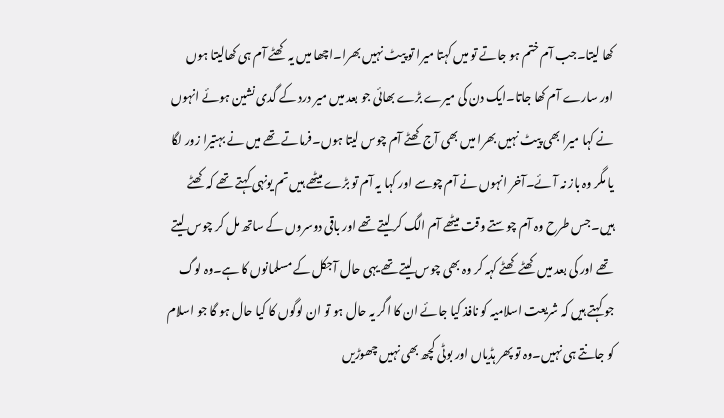کھا لیتا۔جب آم ختم ہو جاتے تو میں کہتا میرا تو پیٹ نہیں بھرا۔اچھا میں یہ کھٹے آم ہی کھالیتا ہوں اور سارے آم کھا جاتا۔ایک دن کی میرے بڑے بھائی جو بعد میں میر درد کے گدی نشین ہوئے انہوں نے کہا میرا بھی پیٹ نہیں بھرا میں بھی آج کھٹے آم چوس لیتا ہوں۔فرماتے تھے میں نے بہتیرا زور لگا یا مگر وہ باز نہ آئے۔آخر انہوں نے آم چوسے اور کہا یہ آم تو بڑے میٹھے ہیں تم یونہی کہتے تھے کہ کھٹے ہیں۔جس طرح وہ آم چوستے وقت میٹھے آم الگ کر لیتے تھے اور باقی دوسروں کے ساتھ مل کر چوس لیتے تھے اور کی بعد میں کھٹے کھٹے کہہ کر وہ بھی چوس لیتے تھے یہی حال آجکل کے مسلمانوں کا ہے۔وہ لوگ جو کہتے ہیں کہ شریعت اسلامیہ کو نافذ کیا جائے ان کا اگر یہ حال ہو تو ان لوگوں کا کیا حال ہو گا جو اسلام کو جانتے ہی نہیں۔وہ تو پھر ہڈیاں اور بوٹی کچھ بھی نہیں چھوڑیں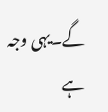گے۔یہی وجہ ہے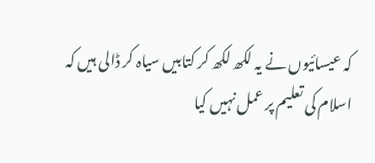کہ عیسائیوں نے یہ لکھ لکھ کر کتابیں سیاہ کر ڈالی ہیں کہ اسلام کی تعلیم پر عمل نہیں کیا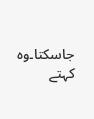جاسکتا۔وہ کہتے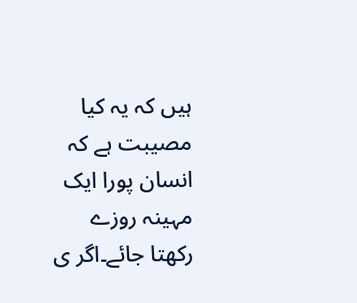ہیں کہ یہ کیا مصیبت ہے کہ انسان پورا ایک مہینہ روزے رکھتا جائے۔اگر ی